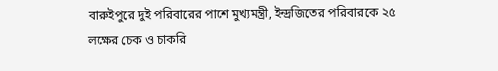বারুইপুরে দুই পরিবারের পাশে মুখ্যমন্ত্রী, ইন্দ্রজিতের পরিবারকে ২৫ লক্ষের চেক ও চাকরি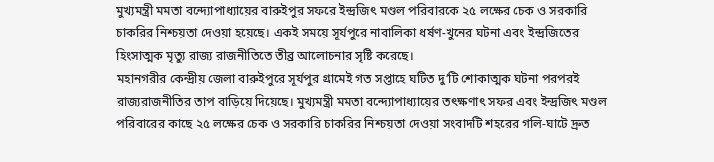মুখ্যমন্ত্রী মমতা বন্দ্যোপাধ্যায়ের বারুইপুর সফরে ইন্দ্রজিৎ মণ্ডল পরিবারকে ২৫ লক্ষের চেক ও সরকারি চাকরির নিশ্চয়তা দেওয়া হয়েছে। একই সময়ে সূর্যপুরে নাবালিকা ধর্ষণ-খুনের ঘটনা এবং ইন্দ্রজিতের হিংসাত্মক মৃত্যু রাজ্য রাজনীতিতে তীব্র আলোচনার সৃষ্টি করেছে।
মহানগরীর কেন্দ্রীয় জেলা বারুইপুরে সূর্যপুর গ্রামেই গত সপ্তাহে ঘটিত দু’টি শোকাত্মক ঘটনা পরপরই রাজ্যরাজনীতির তাপ বাড়িয়ে দিয়েছে। মুখ্যমন্ত্রী মমতা বন্দ্যোপাধ্যায়ের তৎক্ষণাৎ সফর এবং ইন্দ্রজিৎ মণ্ডল পরিবারের কাছে ২৫ লক্ষের চেক ও সরকারি চাকরির নিশ্চয়তা দেওয়া সংবাদটি শহরের গলি-ঘাটে দ্রুত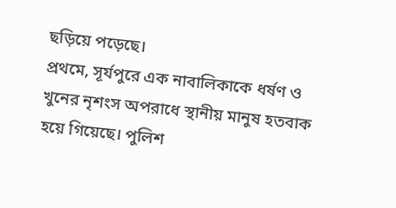ছড়িয়ে পড়েছে।
প্রথমে, সূর্যপুরে এক নাবালিকাকে ধর্ষণ ও খুনের নৃশংস অপরাধে স্থানীয় মানুষ হতবাক হয়ে গিয়েছে। পুলিশ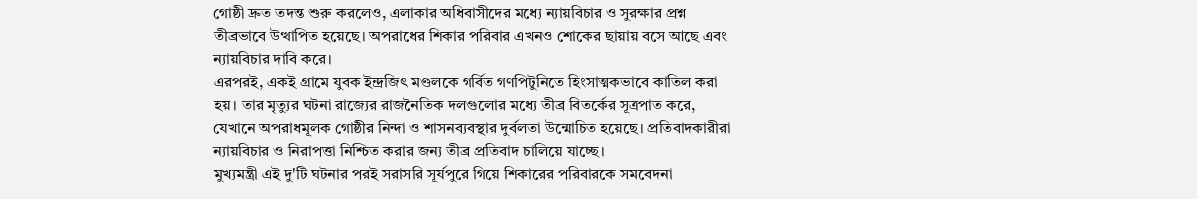গোষ্ঠী দ্রুত তদন্ত শুরু করলেও, এলাকার অধিবাসীদের মধ্যে ন্যায়বিচার ও সুরক্ষার প্রশ্ন তীব্রভাবে উত্থাপিত হয়েছে। অপরাধের শিকার পরিবার এখনও শোকের ছায়ায় বসে আছে এবং ন্যায়বিচার দাবি করে।
এরপরই, একই গ্রামে যুবক ইন্দ্রজিৎ মণ্ডলকে গর্বিত গণপিটুনিতে হিংসাত্মকভাবে কাতিল করা হয়। তার মৃত্যুর ঘটনা রাজ্যের রাজনৈতিক দলগুলোর মধ্যে তীব্র বিতর্কের সূত্রপাত করে, যেখানে অপরাধমূলক গোষ্ঠীর নিন্দা ও শাসনব্যবস্থার দুর্বলতা উন্মোচিত হয়েছে। প্রতিবাদকারীরা ন্যায়বিচার ও নিরাপত্তা নিশ্চিত করার জন্য তীব্র প্রতিবাদ চালিয়ে যাচ্ছে।
মুখ্যমন্ত্রী এই দু'টি ঘটনার পরই সরাসরি সূর্যপুরে গিয়ে শিকারের পরিবারকে সমবেদনা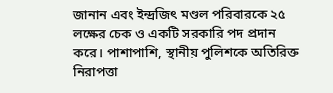জানান এবং ইন্দ্রজিৎ মণ্ডল পরিবারকে ২৫ লক্ষের চেক ও একটি সরকারি পদ প্রদান করে। পাশাপাশি, স্থানীয় পুলিশকে অতিরিক্ত নিরাপত্তা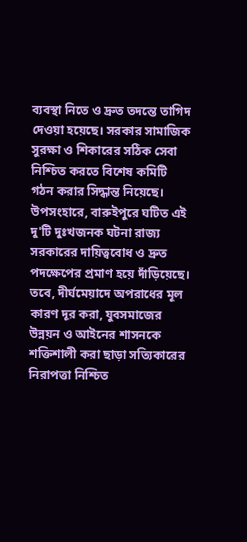ব্যবস্থা নিতে ও দ্রুত তদন্তে তাগিদ দেওয়া হয়েছে। সরকার সামাজিক সুরক্ষা ও শিকারের সঠিক সেবা নিশ্চিত করতে বিশেষ কমিটি গঠন করার সিদ্ধান্ত নিয়েছে।
উপসংহারে, বারুইপুরে ঘটিত এই দু'টি দুঃখজনক ঘটনা রাজ্য সরকারের দায়িত্ববোধ ও দ্রুত পদক্ষেপের প্রমাণ হয়ে দাঁড়িয়েছে। তবে, দীর্ঘমেয়াদে অপরাধের মূল কারণ দূর করা, যুবসমাজের উন্নয়ন ও আইনের শাসনকে শক্তিশালী করা ছাড়া সত্যিকারের নিরাপত্তা নিশ্চিত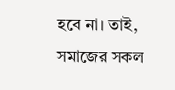হবে না। তাই, সমাজের সকল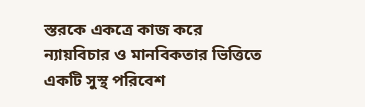স্তরকে একত্রে কাজ করে ন্যায়বিচার ও মানবিকতার ভিত্তিতে একটি সুস্থ পরিবেশ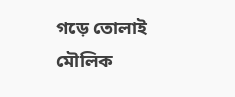গড়ে তোলাই মৌলিক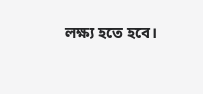লক্ষ্য হতে হবে।